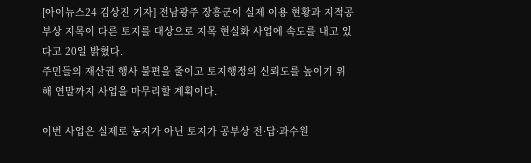[아이뉴스24 김상진 기자] 전남광주 장흥군이 실제 이용 현황과 지적공부상 지목이 다른 토지를 대상으로 지목 현실화 사업에 속도를 내고 있다고 20일 밝혔다.
주민들의 재산권 행사 불편을 줄이고 토지행정의 신뢰도를 높이기 위해 연말까지 사업을 마무리할 계획이다.

이번 사업은 실제로 농지가 아닌 토지가 공부상 전·답·과수원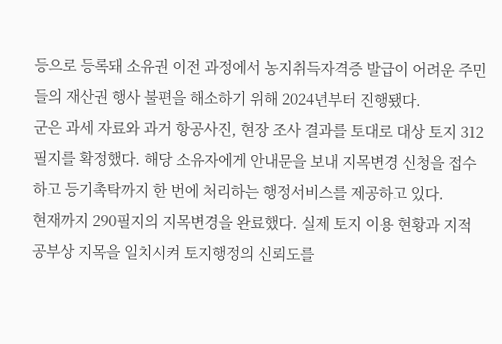등으로 등록돼 소유권 이전 과정에서 농지취득자격증 발급이 어려운 주민들의 재산권 행사 불편을 해소하기 위해 2024년부터 진행됐다.
군은 과세 자료와 과거 항공사진, 현장 조사 결과를 토대로 대상 토지 312필지를 확정했다. 해당 소유자에게 안내문을 보내 지목변경 신청을 접수하고 등기촉탁까지 한 번에 처리하는 행정서비스를 제공하고 있다.
현재까지 290필지의 지목변경을 완료했다. 실제 토지 이용 현황과 지적공부상 지목을 일치시켜 토지행정의 신뢰도를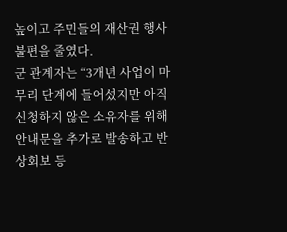높이고 주민들의 재산권 행사 불편을 줄였다.
군 관계자는 “3개년 사업이 마무리 단계에 들어섰지만 아직 신청하지 않은 소유자를 위해 안내문을 추가로 발송하고 반상회보 등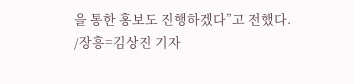을 통한 홍보도 진행하겠다”고 전했다.
/장흥=김상진 기자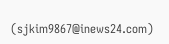(sjkim9867@inews24.com)